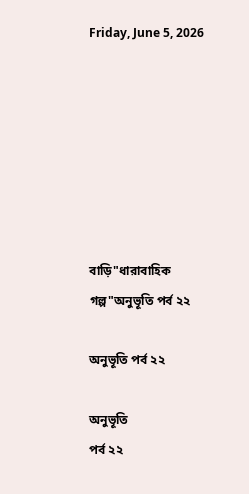Friday, June 5, 2026







বাড়ি"ধারাবাহিক গল্প"অনুভূতি পর্ব ২২

অনুভূতি পর্ব ২২

অনুভূতি
পর্ব ২২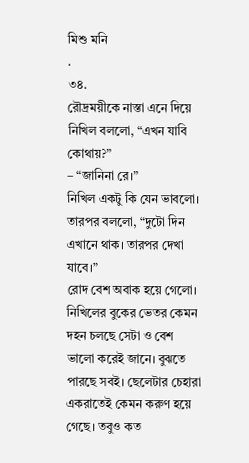মিশু মনি
.
৩৪.
রৌদ্রময়ীকে নাস্তা এনে দিয়ে নিখিল বললো, “এখন যাবি কোথায়?”
– “জানিনা রে।”
নিখিল একটু কি যেন ভাবলো। তারপর বললো, “দুটো দিন এখানে থাক। তারপর দেখা যাবে।”
রোদ বেশ অবাক হয়ে গেলো। নিখিলের বুকের ভেতর কেমন দহন চলছে সেটা ও বেশ ভালো করেই জানে। বুঝতে পারছে সবই। ছেলেটার চেহারা একরাতেই কেমন করুণ হয়ে গেছে। তবুও কত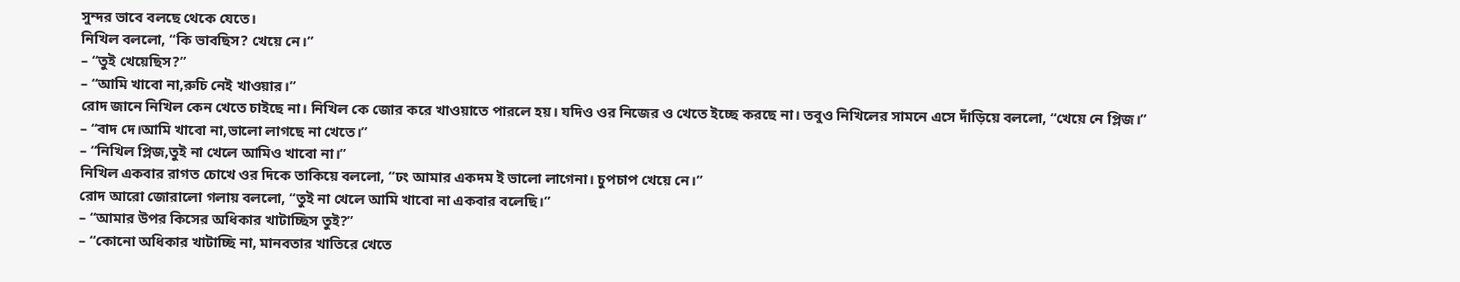সুন্দর ভাবে বলছে থেকে যেতে।
নিখিল বললো, “কি ভাবছিস? খেয়ে নে।”
– “তুই খেয়েছিস?”
– “আমি খাবো না,রুচি নেই খাওয়ার।”
রোদ জানে নিখিল কেন খেতে চাইছে না। নিখিল কে জোর করে খাওয়াতে পারলে হয়। যদিও ওর নিজের ও খেতে ইচ্ছে করছে না। তবুও নিখিলের সামনে এসে দাঁড়িয়ে বললো, “খেয়ে নে প্লিজ।”
– “বাদ দে।আমি খাবো না,ভালো লাগছে না খেতে।”
– “নিখিল প্লিজ,তুই না খেলে আমিও খাবো না।”
নিখিল একবার রাগত চোখে ওর দিকে তাকিয়ে বললো, “ঢং আমার একদম ই ভালো লাগেনা। চুপচাপ খেয়ে নে।”
রোদ আরো জোরালো গলায় বললো, “তুই না খেলে আমি খাবো না একবার বলেছি।”
– “আমার উপর কিসের অধিকার খাটাচ্ছিস তুই?”
– “কোনো অধিকার খাটাচ্ছি না, মানবতার খাতিরে খেতে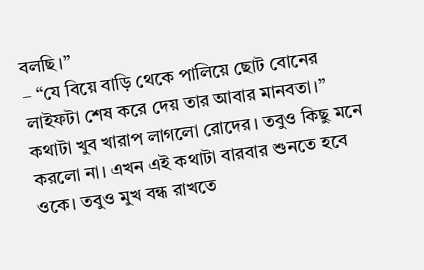বলছি।”
– “যে বিয়ে বাড়ি থেকে পালিয়ে ছোট বোনের লাইফটা শেষ করে দেয় তার আবার মানবতা।”
কথাটা খুব খারাপ লাগলো রোদের। তবুও কিছু মনে করলো না। এখন এই কথাটা বারবার শুনতে হবে ওকে। তবুও মুখ বন্ধ রাখতে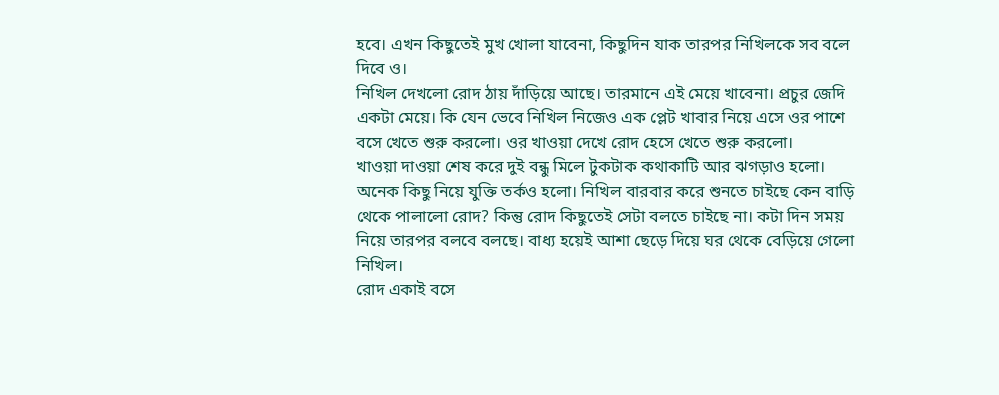হবে। এখন কিছুতেই মুখ খোলা যাবেনা, কিছুদিন যাক তারপর নিখিলকে সব বলে দিবে ও।
নিখিল দেখলো রোদ ঠায় দাঁড়িয়ে আছে। তারমানে এই মেয়ে খাবেনা। প্রচুর জেদি একটা মেয়ে। কি যেন ভেবে নিখিল নিজেও এক প্লেট খাবার নিয়ে এসে ওর পাশে বসে খেতে শুরু করলো। ওর খাওয়া দেখে রোদ হেসে খেতে শুরু করলো।
খাওয়া দাওয়া শেষ করে দুই বন্ধু মিলে টুকটাক কথাকাটি আর ঝগড়াও হলো। অনেক কিছু নিয়ে যুক্তি তর্কও হলো। নিখিল বারবার করে শুনতে চাইছে কেন বাড়ি থেকে পালালো রোদ? কিন্তু রোদ কিছুতেই সেটা বলতে চাইছে না। কটা দিন সময় নিয়ে তারপর বলবে বলছে। বাধ্য হয়েই আশা ছেড়ে দিয়ে ঘর থেকে বেড়িয়ে গেলো নিখিল।
রোদ একাই বসে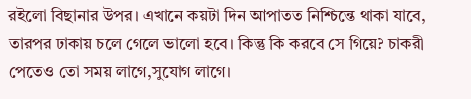রইলো বিছানার উপর। এখানে কয়টা দিন আপাতত নিশ্চিন্তে থাকা যাবে, তারপর ঢাকায় চলে গেলে ভালো হবে। কিন্তু কি করবে সে গিয়ে? চাকরী পেতেও তো সময় লাগে,সুযোগ লাগে।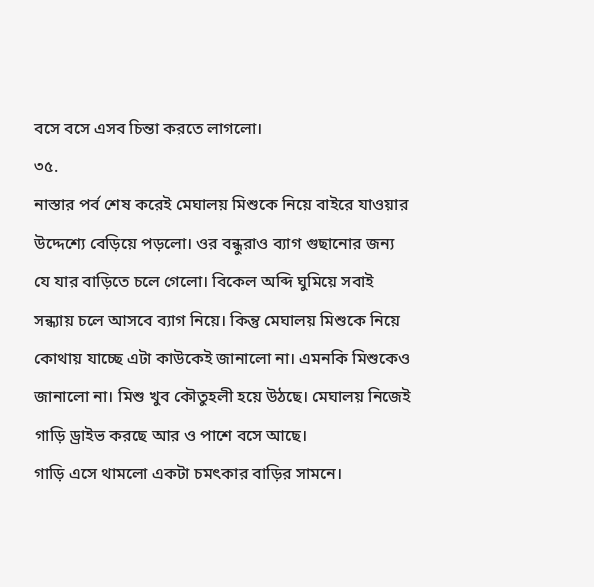বসে বসে এসব চিন্তা করতে লাগলো।
৩৫.
নাস্তার পর্ব শেষ করেই মেঘালয় মিশুকে নিয়ে বাইরে যাওয়ার উদ্দেশ্যে বেড়িয়ে পড়লো। ওর বন্ধুরাও ব্যাগ গুছানোর জন্য যে যার বাড়িতে চলে গেলো। বিকেল অব্দি ঘুমিয়ে সবাই সন্ধ্যায় চলে আসবে ব্যাগ নিয়ে। কিন্তু মেঘালয় মিশুকে নিয়ে কোথায় যাচ্ছে এটা কাউকেই জানালো না। এমনকি মিশুকেও জানালো না। মিশু খুব কৌতুহলী হয়ে উঠছে। মেঘালয় নিজেই গাড়ি ড্রাইভ করছে আর ও পাশে বসে আছে।
গাড়ি এসে থামলো একটা চমৎকার বাড়ির সামনে।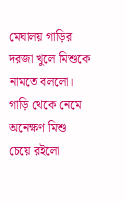মেঘালয় গাড়ির দরজা খুলে মিশুকে নামতে বললো। গাড়ি থেকে নেমে অনেক্ষণ মিশু চেয়ে রইলো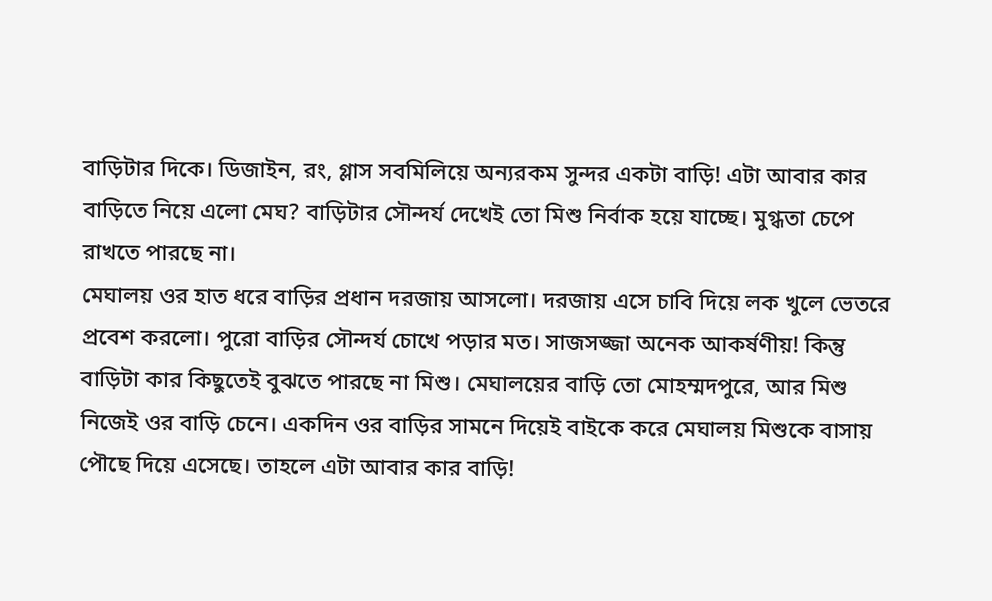বাড়িটার দিকে। ডিজাইন, রং, গ্লাস সবমিলিয়ে অন্যরকম সুন্দর একটা বাড়ি! এটা আবার কার বাড়িতে নিয়ে এলো মেঘ? বাড়িটার সৌন্দর্য দেখেই তো মিশু নির্বাক হয়ে যাচ্ছে। মুগ্ধতা চেপে রাখতে পারছে না।
মেঘালয় ওর হাত ধরে বাড়ির প্রধান দরজায় আসলো। দরজায় এসে চাবি দিয়ে লক খুলে ভেতরে প্রবেশ করলো। পুরো বাড়ির সৌন্দর্য চোখে পড়ার মত। সাজসজ্জা অনেক আকর্ষণীয়! কিন্তু বাড়িটা কার কিছুতেই বুঝতে পারছে না মিশু। মেঘালয়ের বাড়ি তো মোহম্মদপুরে, আর মিশু নিজেই ওর বাড়ি চেনে। একদিন ওর বাড়ির সামনে দিয়েই বাইকে করে মেঘালয় মিশুকে বাসায় পৌছে দিয়ে এসেছে। তাহলে এটা আবার কার বাড়ি!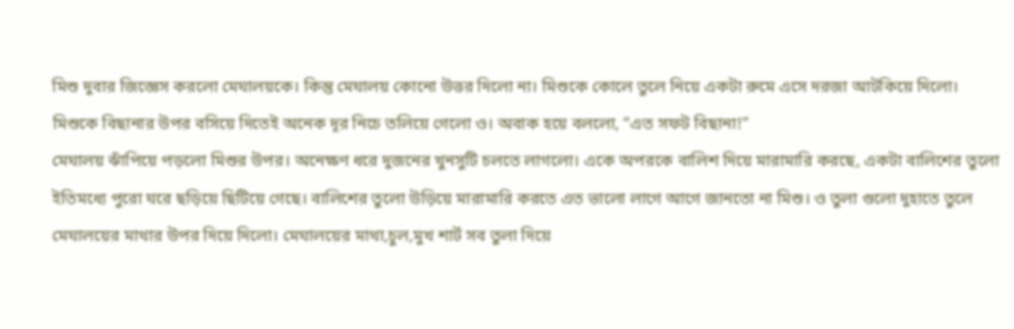মিশু দুবার জিজ্ঞেস করলো মেঘালয়কে। কিন্তু মেঘালয় কোনো উত্তর দিলো না। মিশুকে কোলে তুলে নিয়ে একটা রুমে এসে দরজা আটকিয়ে দিলো। মিশুকে বিছানার উপর বসিয়ে দিতেই অনেক দূর নিচে তলিয়ে গেলো ও। অবাক হয়ে বললো, “এত সফট বিছানা!”
মেঘালয় ঝাঁপিয়ে পড়লো মিশুর উপর। অনেক্ষণ ধরে দুজনের খুনসুটি চলতে লাগলো। একে অপরকে বালিশ দিয়ে মারামারি করছে, একটা বালিশের তুলো ইতিমধ্যে পুরো ঘরে ছড়িয়ে ছিটিয়ে গেছে। বালিশের তুলো উড়িয়ে মারামারি করতে এত ভালো লাগে আগে জানতো না মিশু। ও তুলা গুলো দুহাতে তুলে মেঘালয়ের মাথার উপর দিয়ে দিলো। মেঘালয়ের মাথা,চুল,মুখ শার্ট সব তুলা দিয়ে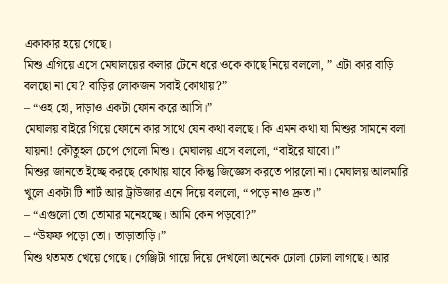একাকার হয়ে গেছে।
মিশু এগিয়ে এসে মেঘালয়ের কলার টেনে ধরে ওকে কাছে নিয়ে বললো, ” এটা কার বাড়ি বলছো না যে? বাড়ির লোকজন সবাই কোথায়?”
– “ওহ হো, দাড়াও একটা ফোন করে আসি।”
মেঘালয় বাইরে গিয়ে ফোনে কার সাথে যেন কথা বলছে। কি এমন কথা যা মিশুর সামনে বলা যায়না! কৌতুহল চেপে গেলো মিশু। মেঘালয় এসে বললো, “বাইরে যাবো।”
মিশুর জানতে ইচ্ছে করছে কোথায় যাবে কিন্তু জিজ্ঞেস করতে পারলো না। মেঘালয় আলমারি খুলে একটা টি শার্ট আর ট্রাউজার এনে দিয়ে বললো, “পড়ে নাও দ্রুত।”
– “এগুলো তো তোমার মনেহচ্ছে। আমি কেন পড়বো?”
– “উফফ পড়ো তো। তাড়াতাড়ি।”
মিশু থতমত খেয়ে গেছে। গেঞ্জিটা গায়ে দিয়ে দেখলো অনেক ঢোলা ঢোলা লাগছে। আর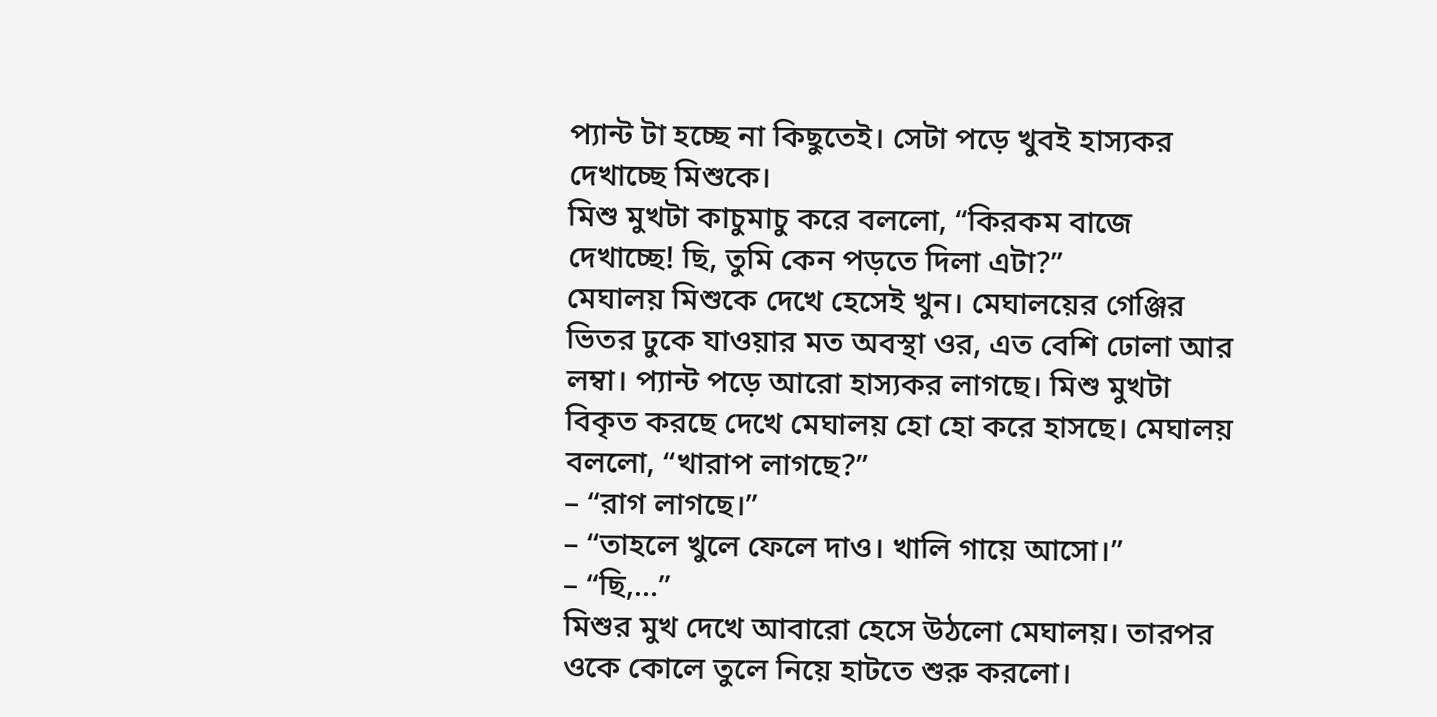প্যান্ট টা হচ্ছে না কিছুতেই। সেটা পড়ে খুবই হাস্যকর দেখাচ্ছে মিশুকে।
মিশু মুখটা কাচুমাচু করে বললো, “কিরকম বাজে দেখাচ্ছে! ছি, তুমি কেন পড়তে দিলা এটা?”
মেঘালয় মিশুকে দেখে হেসেই খুন। মেঘালয়ের গেঞ্জির ভিতর ঢুকে যাওয়ার মত অবস্থা ওর, এত বেশি ঢোলা আর লম্বা। প্যান্ট পড়ে আরো হাস্যকর লাগছে। মিশু মুখটা বিকৃত করছে দেখে মেঘালয় হো হো করে হাসছে। মেঘালয় বললো, “খারাপ লাগছে?”
– “রাগ লাগছে।”
– “তাহলে খুলে ফেলে দাও। খালি গায়ে আসো।”
– “ছি,…”
মিশুর মুখ দেখে আবারো হেসে উঠলো মেঘালয়। তারপর ওকে কোলে তুলে নিয়ে হাটতে শুরু করলো।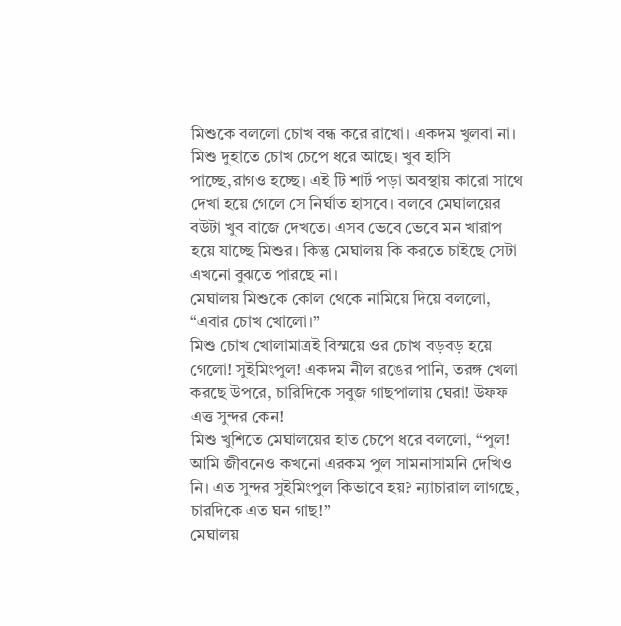মিশুকে বললো চোখ বন্ধ করে রাখো। একদম খুলবা না। মিশু দুহাতে চোখ চেপে ধরে আছে। খুব হাসি পাচ্ছে,রাগও হচ্ছে। এই টি শার্ট পড়া অবস্থায় কারো সাথে দেখা হয়ে গেলে সে নির্ঘাত হাসবে। বলবে মেঘালয়ের বউটা খুব বাজে দেখতে। এসব ভেবে ভেবে মন খারাপ হয়ে যাচ্ছে মিশুর। কিন্তু মেঘালয় কি করতে চাইছে সেটা এখনো বুঝতে পারছে না।
মেঘালয় মিশুকে কোল থেকে নামিয়ে দিয়ে বললো, “এবার চোখ খোলো।”
মিশু চোখ খোলামাত্রই বিস্ময়ে ওর চোখ বড়বড় হয়ে গেলো! সুইমিংপুল! একদম নীল রঙের পানি, তরঙ্গ খেলা করছে উপরে, চারিদিকে সবুজ গাছপালায় ঘেরা! উফফ এত্ত সুন্দর কেন!
মিশু খুশিতে মেঘালয়ের হাত চেপে ধরে বললো, “পুল! আমি জীবনেও কখনো এরকম পুল সামনাসামনি দেখিও নি। এত সুন্দর সুইমিংপুল কিভাবে হয়? ন্যাচারাল লাগছে, চারদিকে এত ঘন গাছ!”
মেঘালয়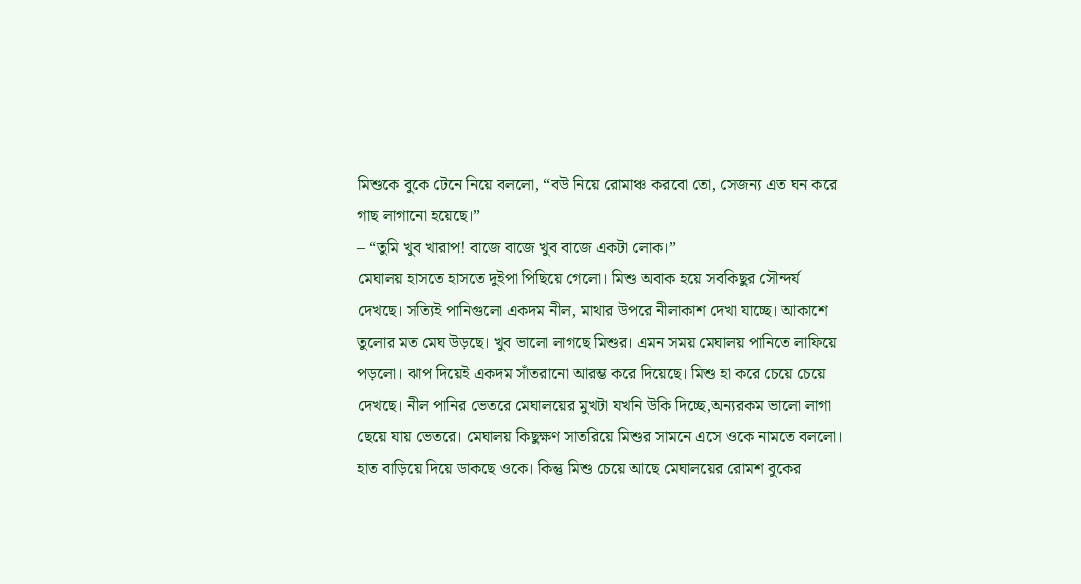মিশুকে বুকে টেনে নিয়ে বললো, “বউ নিয়ে রোমাঞ্চ করবো তো, সেজন্য এত ঘন করে গাছ লাগানো হয়েছে।”
– “তুমি খুব খারাপ! বাজে বাজে খুব বাজে একটা লোক।”
মেঘালয় হাসতে হাসতে দুইপা পিছিয়ে গেলো। মিশু অবাক হয়ে সবকিছুর সৌন্দর্য দেখছে। সত্যিই পানিগুলো একদম নীল, মাথার উপরে নীলাকাশ দেখা যাচ্ছে। আকাশে তুলোর মত মেঘ উড়ছে। খুব ভালো লাগছে মিশুর। এমন সময় মেঘালয় পানিতে লাফিয়ে পড়লো। ঝাপ দিয়েই একদম সাঁতরানো আরম্ভ করে দিয়েছে। মিশু হা করে চেয়ে চেয়ে দেখছে। নীল পানির ভেতরে মেঘালয়ের মুখটা যখনি উকি দিচ্ছে,অন্যরকম ভালো লাগা ছেয়ে যায় ভেতরে। মেঘালয় কিছুক্ষণ সাতরিয়ে মিশুর সামনে এসে ওকে নামতে বললো। হাত বাড়িয়ে দিয়ে ডাকছে ওকে। কিন্তু মিশু চেয়ে আছে মেঘালয়ের রোমশ বুকের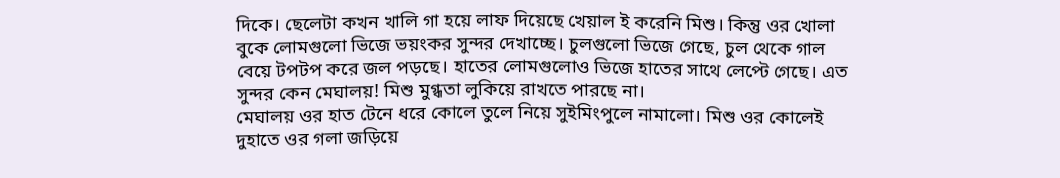দিকে। ছেলেটা কখন খালি গা হয়ে লাফ দিয়েছে খেয়াল ই করেনি মিশু। কিন্তু ওর খোলা বুকে লোমগুলো ভিজে ভয়ংকর সুন্দর দেখাচ্ছে। চুলগুলো ভিজে গেছে, চুল থেকে গাল বেয়ে টপটপ করে জল পড়ছে। হাতের লোমগুলোও ভিজে হাতের সাথে লেপ্টে গেছে। এত সুন্দর কেন মেঘালয়! মিশু মুগ্ধতা লুকিয়ে রাখতে পারছে না।
মেঘালয় ওর হাত টেনে ধরে কোলে তুলে নিয়ে সুইমিংপুলে নামালো। মিশু ওর কোলেই দুহাতে ওর গলা জড়িয়ে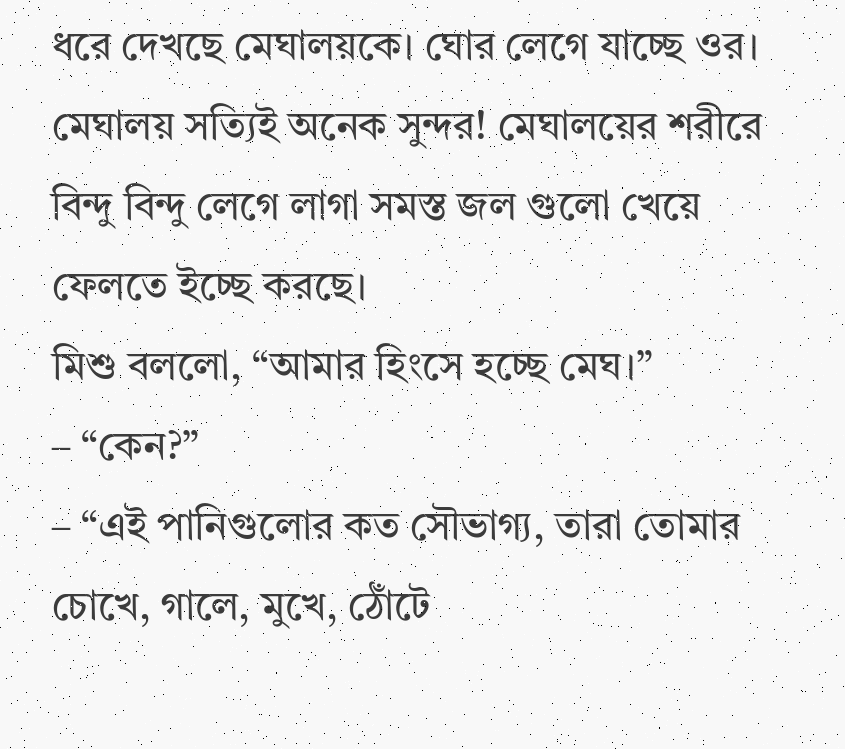ধরে দেখছে মেঘালয়কে। ঘোর লেগে যাচ্ছে ওর। মেঘালয় সত্যিই অনেক সুন্দর! মেঘালয়ের শরীরে বিন্দু বিন্দু লেগে লাগা সমস্ত জল গুলো খেয়ে ফেলতে ইচ্ছে করছে।
মিশু বললো, “আমার হিংসে হচ্ছে মেঘ।”
– “কেন?”
– “এই পানিগুলোর কত সৌভাগ্য, তারা তোমার চোখে, গালে, মুখে, ঠোঁটে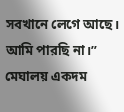সবখানে লেগে আছে। আমি পারছি না।”
মেঘালয় একদম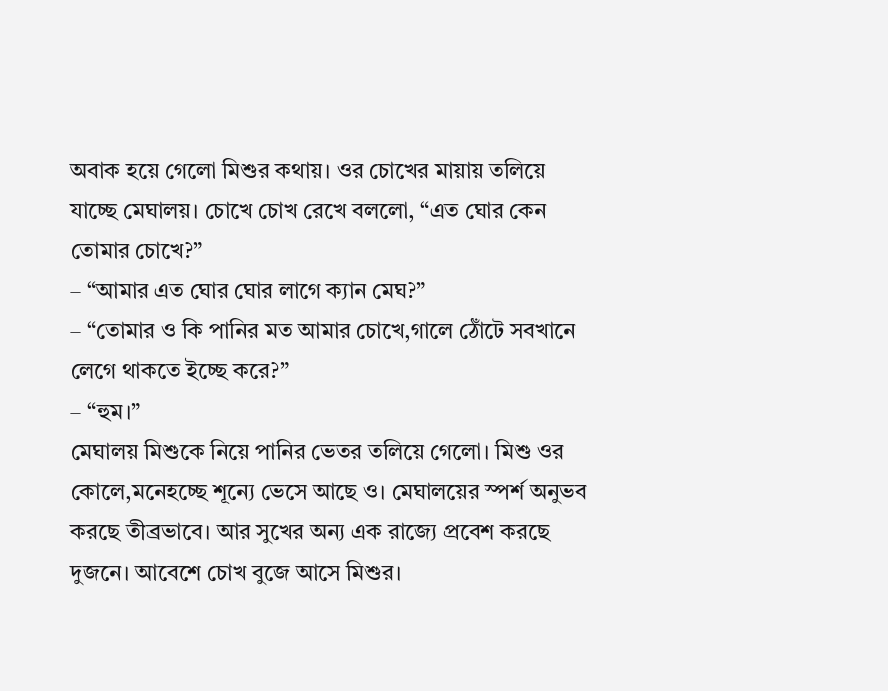অবাক হয়ে গেলো মিশুর কথায়। ওর চোখের মায়ায় তলিয়ে যাচ্ছে মেঘালয়। চোখে চোখ রেখে বললো, “এত ঘোর কেন তোমার চোখে?”
– “আমার এত ঘোর ঘোর লাগে ক্যান মেঘ?”
– “তোমার ও কি পানির মত আমার চোখে,গালে ঠোঁটে সবখানে লেগে থাকতে ইচ্ছে করে?”
– “হুম।”
মেঘালয় মিশুকে নিয়ে পানির ভেতর তলিয়ে গেলো। মিশু ওর কোলে,মনেহচ্ছে শূন্যে ভেসে আছে ও। মেঘালয়ের স্পর্শ অনুভব করছে তীব্রভাবে। আর সুখের অন্য এক রাজ্যে প্রবেশ করছে দুজনে। আবেশে চোখ বুজে আসে মিশুর।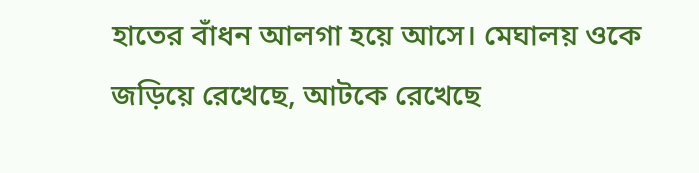হাতের বাঁধন আলগা হয়ে আসে। মেঘালয় ওকে জড়িয়ে রেখেছে, আটকে রেখেছে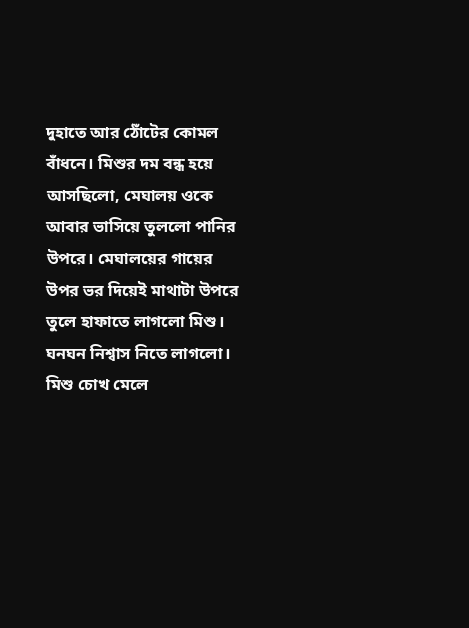দুহাতে আর ঠোঁটের কোমল বাঁধনে। মিশুর দম বন্ধ হয়ে আসছিলো, মেঘালয় ওকে আবার ভাসিয়ে তুললো পানির উপরে। মেঘালয়ের গায়ের উপর ভর দিয়েই মাথাটা উপরে তুলে হাফাতে লাগলো মিশু। ঘনঘন নিশ্বাস নিতে লাগলো। মিশু চোখ মেলে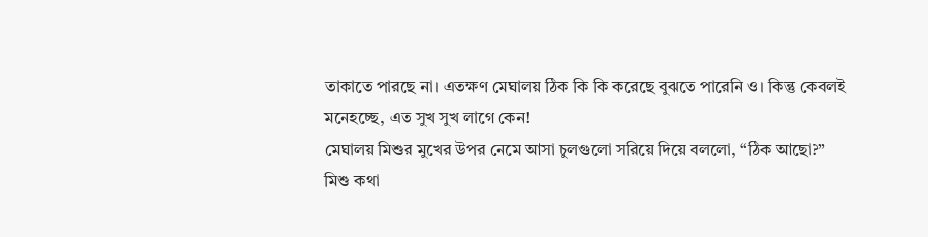তাকাতে পারছে না। এতক্ষণ মেঘালয় ঠিক কি কি করেছে বুঝতে পারেনি ও। কিন্তু কেবলই মনেহচ্ছে, এত সুখ সুখ লাগে কেন!
মেঘালয় মিশুর মুখের উপর নেমে আসা চুলগুলো সরিয়ে দিয়ে বললো, “ঠিক আছো?”
মিশু কথা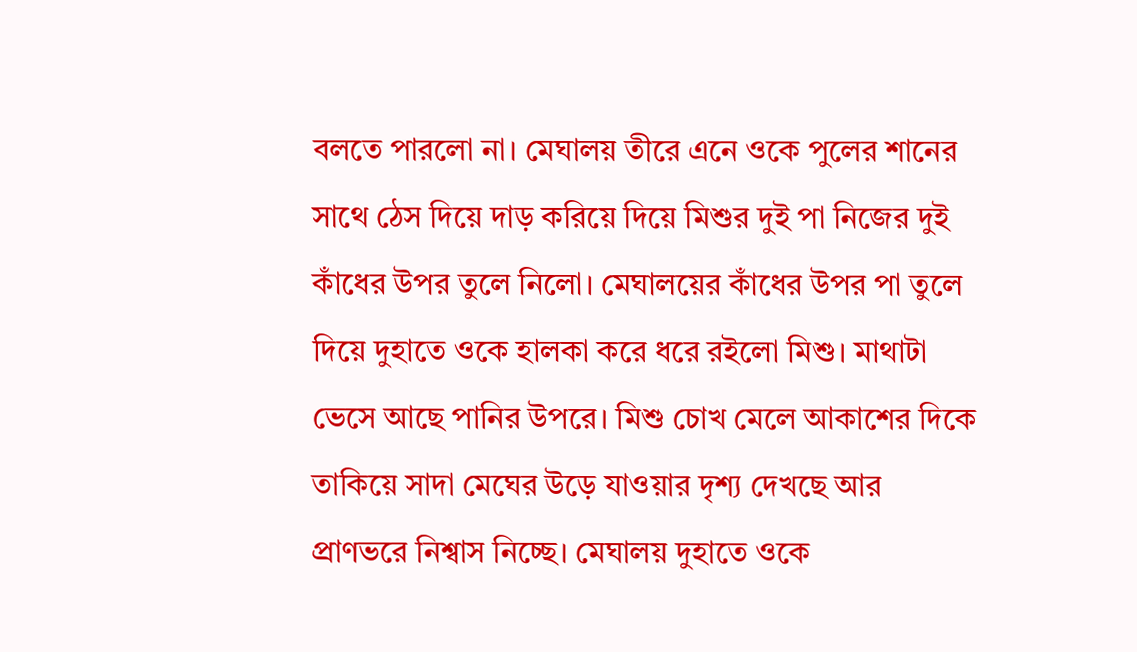বলতে পারলো না। মেঘালয় তীরে এনে ওকে পুলের শানের সাথে ঠেস দিয়ে দাড় করিয়ে দিয়ে মিশুর দুই পা নিজের দুই কাঁধের উপর তুলে নিলো। মেঘালয়ের কাঁধের উপর পা তুলে দিয়ে দুহাতে ওকে হালকা করে ধরে রইলো মিশু। মাথাটা ভেসে আছে পানির উপরে। মিশু চোখ মেলে আকাশের দিকে তাকিয়ে সাদা মেঘের উড়ে যাওয়ার দৃশ্য দেখছে আর প্রাণভরে নিশ্বাস নিচ্ছে। মেঘালয় দুহাতে ওকে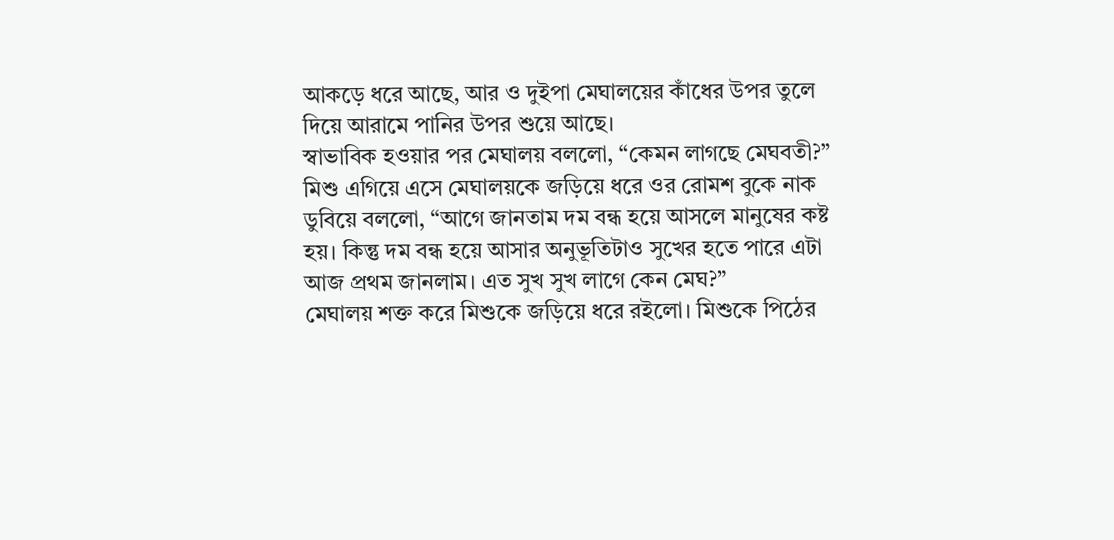আকড়ে ধরে আছে, আর ও দুইপা মেঘালয়ের কাঁধের উপর তুলে দিয়ে আরামে পানির উপর শুয়ে আছে।
স্বাভাবিক হওয়ার পর মেঘালয় বললো, “কেমন লাগছে মেঘবতী?”
মিশু এগিয়ে এসে মেঘালয়কে জড়িয়ে ধরে ওর রোমশ বুকে নাক ডুবিয়ে বললো, “আগে জানতাম দম বন্ধ হয়ে আসলে মানুষের কষ্ট হয়। কিন্তু দম বন্ধ হয়ে আসার অনুভূতিটাও সুখের হতে পারে এটা আজ প্রথম জানলাম। এত সুখ সুখ লাগে কেন মেঘ?”
মেঘালয় শক্ত করে মিশুকে জড়িয়ে ধরে রইলো। মিশুকে পিঠের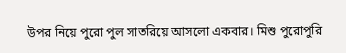উপর নিয়ে পুরো পুল সাতরিয়ে আসলো একবার। মিশু পুরোপুরি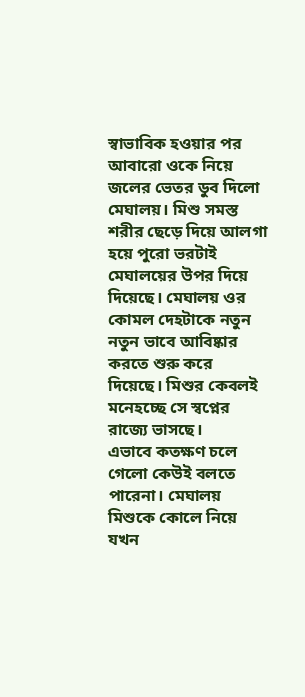স্বাভাবিক হওয়ার পর আবারো ওকে নিয়ে জলের ভেতর ডুব দিলো মেঘালয়। মিশু সমস্ত শরীর ছেড়ে দিয়ে আলগা হয়ে পুরো ভরটাই মেঘালয়ের উপর দিয়ে দিয়েছে। মেঘালয় ওর কোমল দেহটাকে নতুন নতুন ভাবে আবিষ্কার করতে শুরু করে দিয়েছে। মিশুর কেবলই মনেহচ্ছে সে স্বপ্নের রাজ্যে ভাসছে।
এভাবে কতক্ষণ চলে গেলো কেউই বলতে পারেনা। মেঘালয় মিশুকে কোলে নিয়ে যখন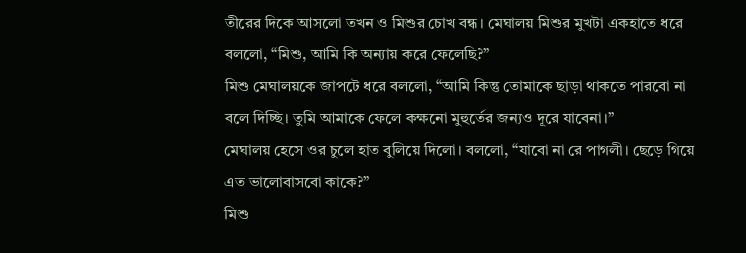তীরের দিকে আসলো তখন ও মিশুর চোখ বন্ধ। মেঘালয় মিশুর মুখটা একহাতে ধরে বললো, “মিশু, আমি কি অন্যায় করে ফেলেছি?”
মিশু মেঘালয়কে জাপটে ধরে বললো, “আমি কিন্তু তোমাকে ছাড়া থাকতে পারবো না বলে দিচ্ছি। তুমি আমাকে ফেলে কক্ষনো মুহুর্তের জন্যও দূরে যাবেনা।”
মেঘালয় হেসে ওর চুলে হাত বুলিয়ে দিলো। বললো, “যাবো না রে পাগলী। ছেড়ে গিয়ে এত ভালোবাসবো কাকে?”
মিশু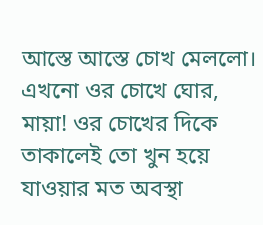আস্তে আস্তে চোখ মেললো। এখনো ওর চোখে ঘোর, মায়া! ওর চোখের দিকে তাকালেই তো খুন হয়ে যাওয়ার মত অবস্থা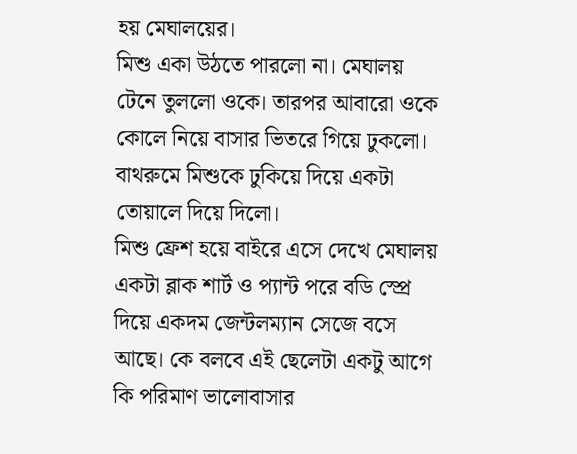হয় মেঘালয়ের।
মিশু একা উঠতে পারলো না। মেঘালয় টেনে তুললো ওকে। তারপর আবারো ওকে কোলে নিয়ে বাসার ভিতরে গিয়ে ঢুকলো। বাথরুমে মিশুকে ঢুকিয়ে দিয়ে একটা তোয়ালে দিয়ে দিলো।
মিশু ফ্রেশ হয়ে বাইরে এসে দেখে মেঘালয় একটা ব্লাক শার্ট ও প্যান্ট পরে বডি স্প্রে দিয়ে একদম জেন্টলম্যান সেজে বসে আছে। কে বলবে এই ছেলেটা একটু আগে কি পরিমাণ ভালোবাসার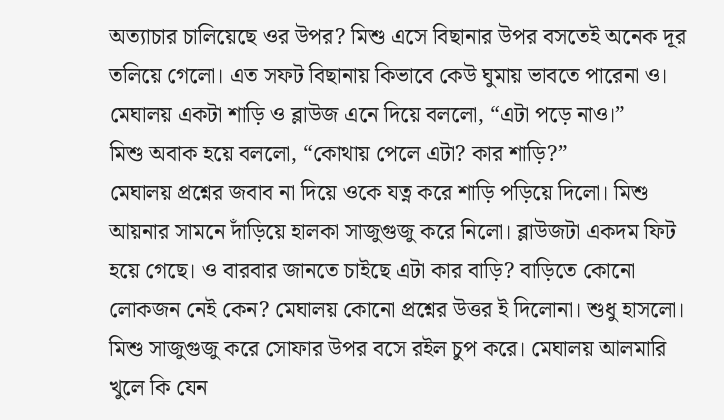অত্যাচার চালিয়েছে ওর উপর? মিশু এসে বিছানার উপর বসতেই অনেক দূর তলিয়ে গেলো। এত সফট বিছানায় কিভাবে কেউ ঘুমায় ভাবতে পারেনা ও।
মেঘালয় একটা শাড়ি ও ব্লাউজ এনে দিয়ে বললো, “এটা পড়ে নাও।”
মিশু অবাক হয়ে বললো, “কোথায় পেলে এটা? কার শাড়ি?”
মেঘালয় প্রশ্নের জবাব না দিয়ে ওকে যত্ন করে শাড়ি পড়িয়ে দিলো। মিশু আয়নার সামনে দাঁড়িয়ে হালকা সাজুগুজু করে নিলো। ব্লাউজটা একদম ফিট হয়ে গেছে। ও বারবার জানতে চাইছে এটা কার বাড়ি? বাড়িতে কোনো লোকজন নেই কেন? মেঘালয় কোনো প্রশ্নের উত্তর ই দিলোনা। শুধু হাসলো।
মিশু সাজুগুজু করে সোফার উপর বসে রইল চুপ করে। মেঘালয় আলমারি খুলে কি যেন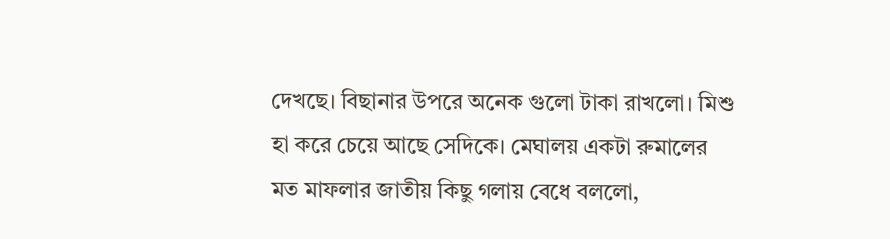দেখছে। বিছানার উপরে অনেক গুলো টাকা রাখলো। মিশু হা করে চেয়ে আছে সেদিকে। মেঘালয় একটা রুমালের মত মাফলার জাতীয় কিছু গলায় বেধে বললো,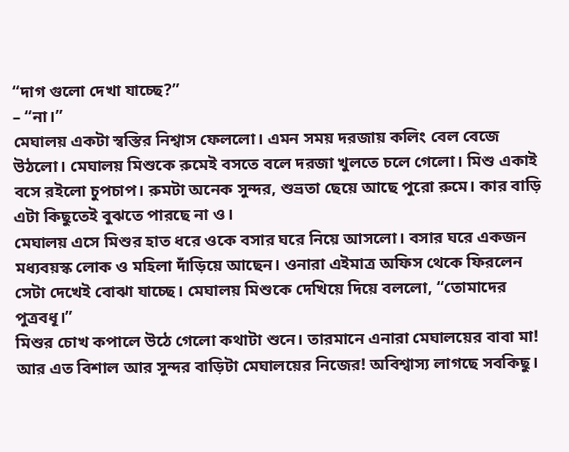“দাগ গুলো দেখা যাচ্ছে?”
– “না।”
মেঘালয় একটা স্বস্তির নিশ্বাস ফেললো। এমন সময় দরজায় কলিং বেল বেজে উঠলো। মেঘালয় মিশুকে রুমেই বসতে বলে দরজা খুলতে চলে গেলো। মিশু একাই বসে রইলো চুপচাপ। রুমটা অনেক সুন্দর, শুভ্রতা ছেয়ে আছে পুরো রুমে। কার বাড়ি এটা কিছুতেই বুঝতে পারছে না ও।
মেঘালয় এসে মিশুর হাত ধরে ওকে বসার ঘরে নিয়ে আসলো। বসার ঘরে একজন মধ্যবয়স্ক লোক ও মহিলা দাঁড়িয়ে আছেন। ওনারা এইমাত্র অফিস থেকে ফিরলেন সেটা দেখেই বোঝা যাচ্ছে। মেঘালয় মিশুকে দেখিয়ে দিয়ে বললো, “তোমাদের পুত্রবধূ।”
মিশুর চোখ কপালে উঠে গেলো কথাটা শুনে। তারমানে এনারা মেঘালয়ের বাবা মা! আর এত বিশাল আর সুন্দর বাড়িটা মেঘালয়ের নিজের! অবিশ্বাস্য লাগছে সবকিছু।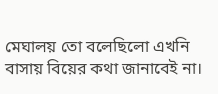মেঘালয় তো বলেছিলো এখনি বাসায় বিয়ের কথা জানাবেই না।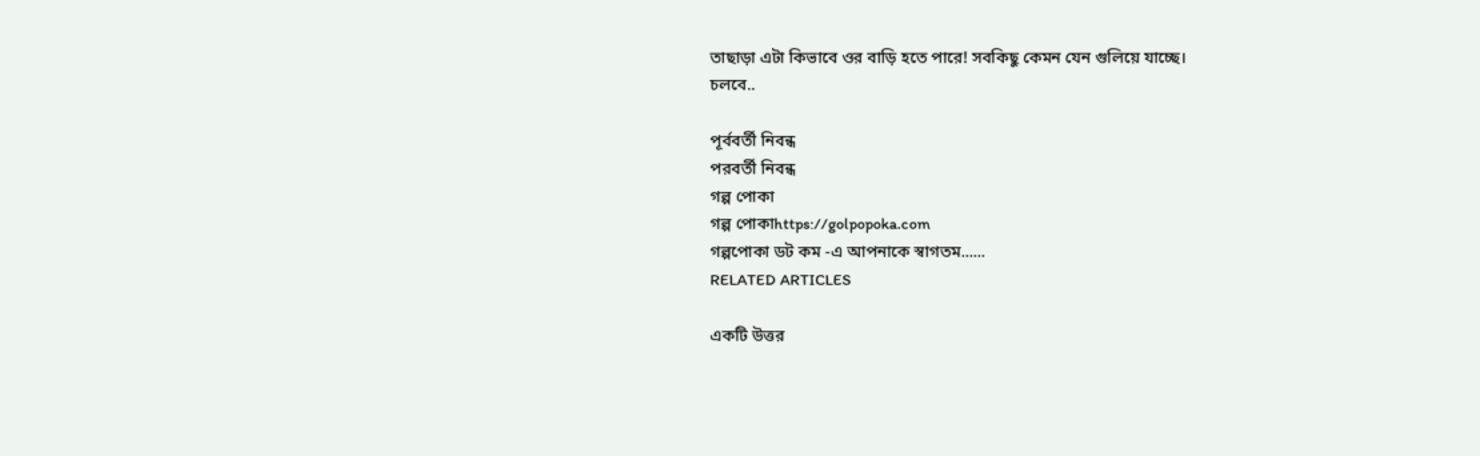তাছাড়া এটা কিভাবে ওর বাড়ি হতে পারে! সবকিছু কেমন যেন গুলিয়ে যাচ্ছে।
চলবে..

পূর্ববর্তী নিবন্ধ
পরবর্তী নিবন্ধ
গল্প পোকা
গল্প পোকাhttps://golpopoka.com
গল্পপোকা ডট কম -এ আপনাকে স্বাগতম......
RELATED ARTICLES

একটি উত্তর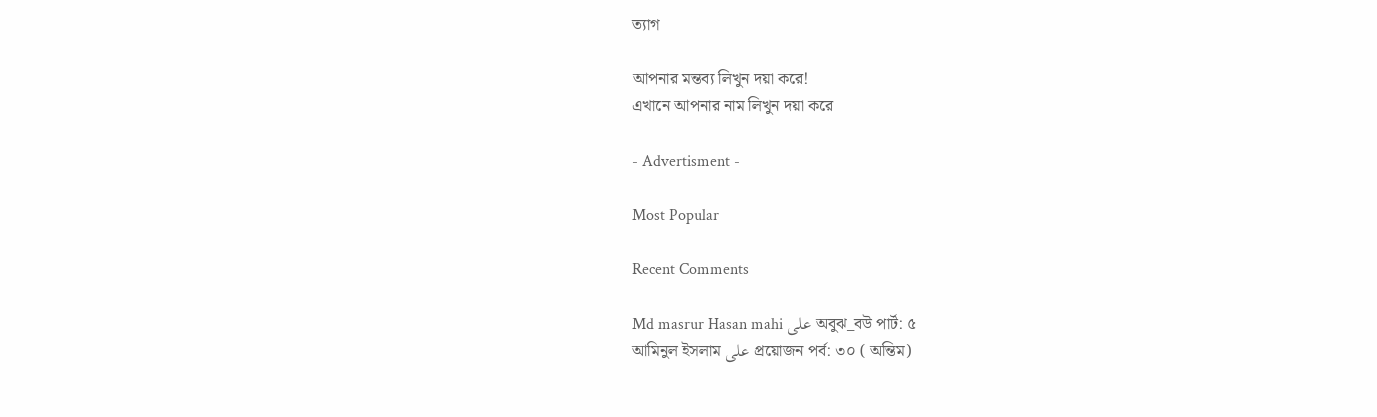ত্যাগ

আপনার মন্তব্য লিখুন দয়া করে!
এখানে আপনার নাম লিখুন দয়া করে

- Advertisment -

Most Popular

Recent Comments

Md masrur Hasan mahi على অবুঝ_বউ পার্ট: ৫
আমিনুল ইসলাম على প্রয়োজন পর্ব: ৩০ ( অন্তিম)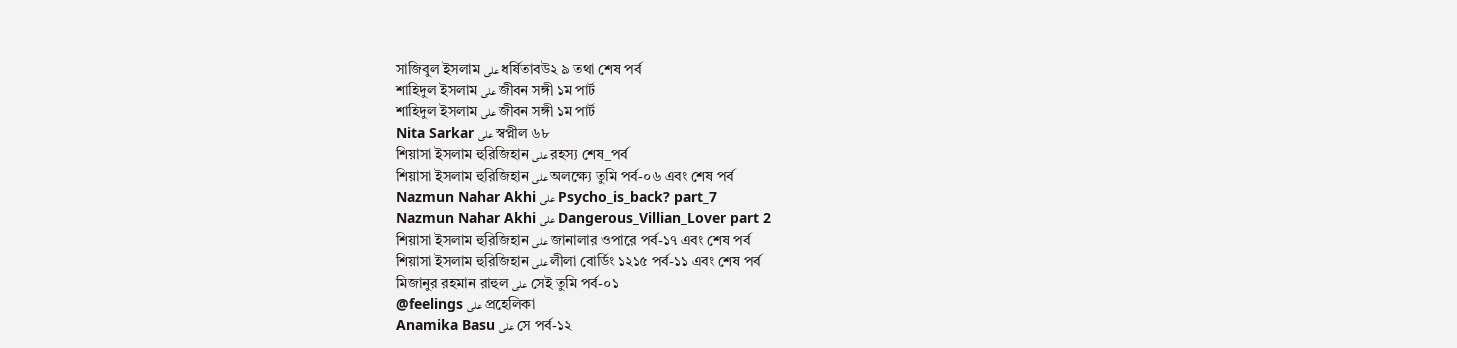সাজিবুল ইসলাম على ধর্ষিতাবউ২ ৯ তথা শেষ পর্ব
শাহিদুল ইসলাম على জীবন সঙ্গী ১ম পার্ট
শাহিদুল ইসলাম على জীবন সঙ্গী ১ম পার্ট
Nita Sarkar على স্বপ্নীল ৬৮
শিয়াসা ইসলাম হুরিজিহান على রহস্য শেষ_পর্ব
শিয়াসা ইসলাম হুরিজিহান على অলক্ষ্যে তুমি পর্ব-০৬ এবং শেষ পর্ব
Nazmun Nahar Akhi على Psycho_is_back? part_7
Nazmun Nahar Akhi على Dangerous_Villian_Lover part 2
শিয়াসা ইসলাম হুরিজিহান على জানালার ওপারে পর্ব-১৭ এবং শেষ পর্ব
শিয়াসা ইসলাম হুরিজিহান على লীলা বোর্ডিং ১২১৫ পর্ব-১১ এবং শেষ পর্ব
মিজানুর রহমান রাহুল على সেই তুমি পর্ব-০১
@feelings على প্রহেলিকা
Anamika Basu على সে পর্ব-১২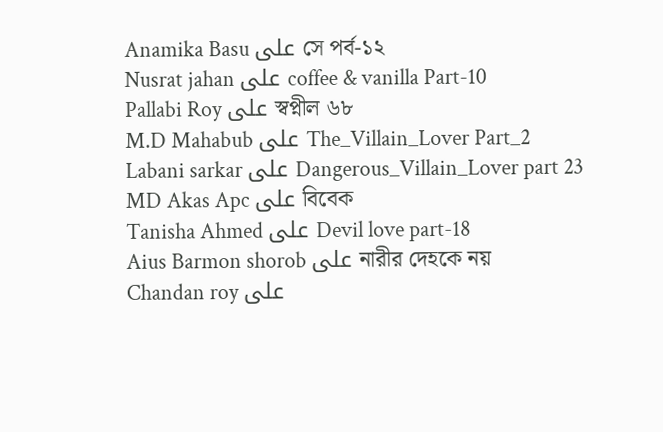Anamika Basu على সে পর্ব-১২
Nusrat jahan على coffee & vanilla Part-10
Pallabi Roy على স্বপ্নীল ৬৮
M.D Mahabub على The_Villain_Lover Part_2
Labani sarkar على Dangerous_Villain_Lover part 23
MD Akas Apc على বিবেক
Tanisha Ahmed على Devil love part-18
Aius Barmon shorob على নারীর দেহকে নয়
Chandan roy على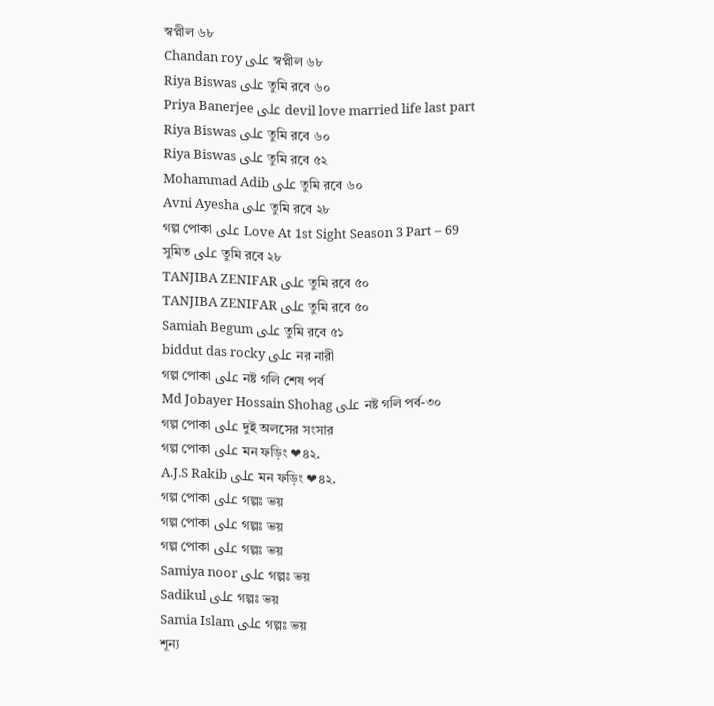স্বপ্নীল ৬৮
Chandan roy على স্বপ্নীল ৬৮
Riya Biswas على তুমি রবে ৬০
Priya Banerjee على devil love married life last part
Riya Biswas على তুমি রবে ৬০
Riya Biswas على তুমি রবে ৫২
Mohammad Adib على তুমি রবে ৬০
Avni Ayesha على তুমি রবে ২৮
গল্প পোকা على Love At 1st Sight Season 3 Part – 69
সুমিত على তুমি রবে ২৮
TANJIBA ZENIFAR على তুমি রবে ৫০
TANJIBA ZENIFAR على তুমি রবে ৫০
Samiah Begum على তুমি রবে ৫১
biddut das rocky على নর নারী
গল্প পোকা على নষ্ট গলি শেষ পর্ব
Md Jobayer Hossain Shohag على নষ্ট গলি পর্ব-৩০
গল্প পোকা على দুই অলসের সংসার
গল্প পোকা على মন ফড়িং ❤৪২.
A.J.S Rakib على মন ফড়িং ❤৪২.
গল্প পোকা على গল্পঃ ভয়
গল্প পোকা على গল্পঃ ভয়
গল্প পোকা على গল্পঃ ভয়
Samiya noor على গল্পঃ ভয়
Sadikul على গল্পঃ ভয়
Samia Islam على গল্পঃ ভয়
শূন্য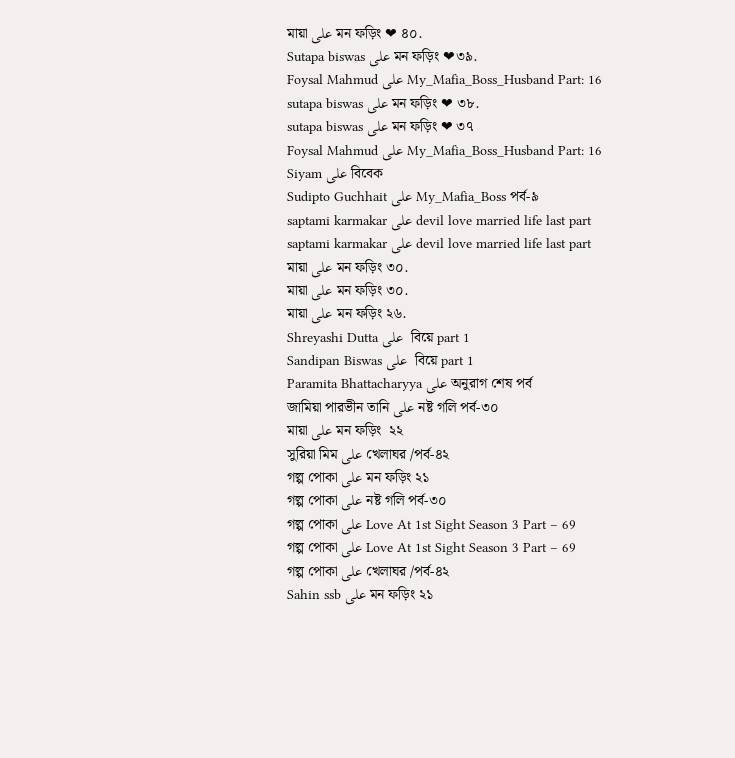মায়া على মন ফড়িং ❤ ৪০.
Sutapa biswas على মন ফড়িং ❤৩৯.
Foysal Mahmud على My_Mafia_Boss_Husband Part: 16
sutapa biswas على মন ফড়িং ❤ ৩৮.
sutapa biswas على মন ফড়িং ❤ ৩৭
Foysal Mahmud على My_Mafia_Boss_Husband Part: 16
Siyam على বিবেক
Sudipto Guchhait على My_Mafia_Boss পর্ব-৯
saptami karmakar على devil love married life last part
saptami karmakar على devil love married life last part
মায়া على মন ফড়িং ৩০.
মায়া على মন ফড়িং ৩০.
মায়া على মন ফড়িং ২৬.
Shreyashi Dutta على  বিয়ে part 1
Sandipan Biswas على  বিয়ে part 1
Paramita Bhattacharyya على অনুরাগ শেষ পর্ব
জামিয়া পারভীন তানি على নষ্ট গলি পর্ব-৩০
মায়া على মন ফড়িং  ২২
সুরিয়া মিম على খেলাঘর /পর্ব-৪২
গল্প পোকা على মন ফড়িং ২১
গল্প পোকা على নষ্ট গলি পর্ব-৩০
গল্প পোকা على Love At 1st Sight Season 3 Part – 69
গল্প পোকা على Love At 1st Sight Season 3 Part – 69
গল্প পোকা على খেলাঘর /পর্ব-৪২
Sahin ssb على মন ফড়িং ২১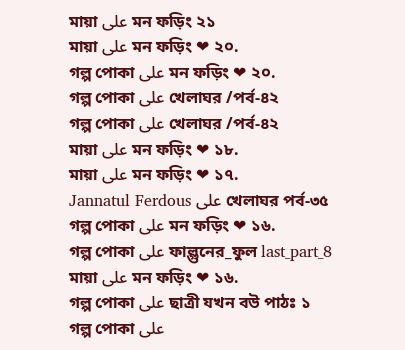মায়া على মন ফড়িং ২১
মায়া على মন ফড়িং ❤ ২০.
গল্প পোকা على মন ফড়িং ❤ ২০.
গল্প পোকা على খেলাঘর /পর্ব-৪২
গল্প পোকা على খেলাঘর /পর্ব-৪২
মায়া على মন ফড়িং ❤ ১৮.
মায়া على মন ফড়িং ❤ ১৭.
Jannatul Ferdous على খেলাঘর পর্ব-৩৫
গল্প পোকা على মন ফড়িং ❤ ১৬.
গল্প পোকা على ফাল্গুনের_ফুল last_part_8
মায়া على মন ফড়িং ❤ ১৬.
গল্প পোকা على ছাত্রী যখন বউ পাঠঃ ১
গল্প পোকা على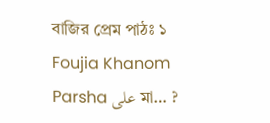বাজির প্রেম পাঠঃ ১
Foujia Khanom Parsha على মা… ?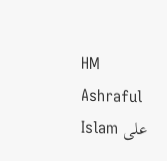HM Ashraful Islam على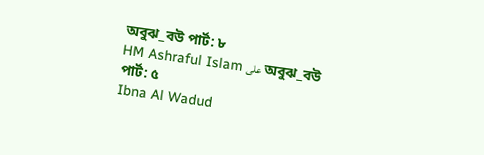অবুঝ_বউ পার্ট: ৮
HM Ashraful Islam على অবুঝ_বউ পার্ট: ৫
Ibna Al Wadud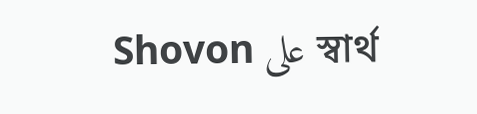Shovon على স্বার্থ